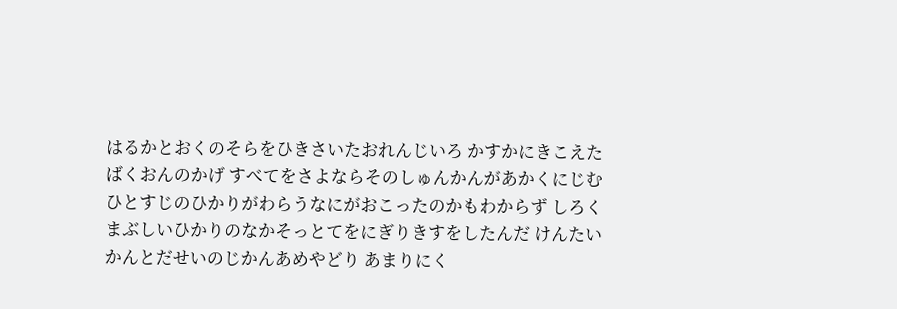はるかとおくのそらをひきさいたおれんじいろ かすかにきこえたばくおんのかげ すべてをさよならそのしゅんかんがあかくにじむ ひとすじのひかりがわらうなにがおこったのかもわからず しろくまぶしいひかりのなかそっとてをにぎりきすをしたんだ けんたいかんとだせいのじかんあめやどり あまりにく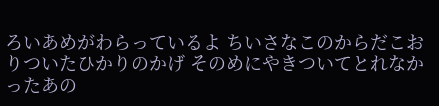ろいあめがわらっているよ ちいさなこのからだこおりついたひかりのかげ そのめにやきついてとれなかったあの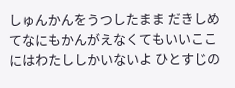しゅんかんをうつしたまま だきしめてなにもかんがえなくてもいいここにはわたししかいないよ ひとすじの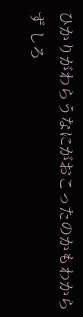ひかりがわらうなにがおこったのかもわからず しろ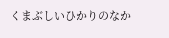くまぶしいひかりのなか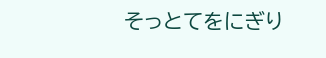そっとてをにぎり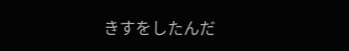きすをしたんだ